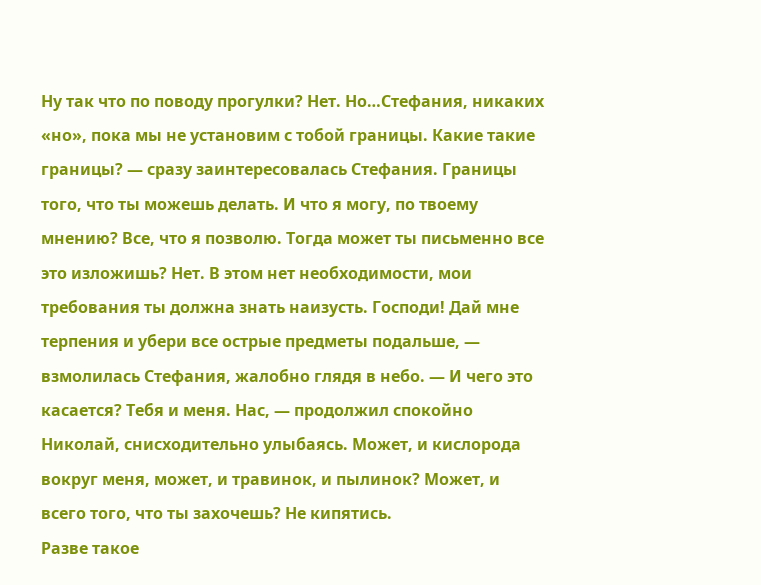Ну так что по поводу прогулки? Нет. Но…Стефания, никаких «но», пока мы не установим с тобой границы. Какие такие границы? — сразу заинтересовалась Стефания. Границы того, что ты можешь делать. И что я могу, по твоему мнению? Все, что я позволю. Тогда может ты письменно все это изложишь? Нет. В этом нет необходимости, мои требования ты должна знать наизусть. Господи! Дай мне терпения и убери все острые предметы подальше, — взмолилась Стефания, жалобно глядя в небо. — И чего это касается? Тебя и меня. Нас, — продолжил спокойно Николай, снисходительно улыбаясь. Может, и кислорода вокруг меня, может, и травинок, и пылинок? Может, и всего того, что ты захочешь? Не кипятись.
Разве такое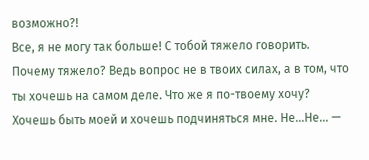возможно?!
Все, я не могу так больше! С тобой тяжело говорить. Почему тяжело? Ведь вопрос не в твоих силах, а в том, что ты хочешь на самом деле. Что же я по-твоему хочу? Хочешь быть моей и хочешь подчиняться мне. Не…Не… —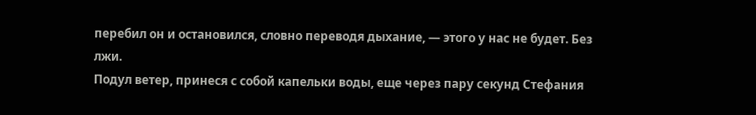перебил он и остановился, словно переводя дыхание, — этого у нас не будет. Без лжи.
Подул ветер, принеся с собой капельки воды, еще через пару секунд Стефания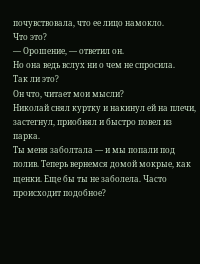почувствовала, что ее лицо намокло.
Что это?
— Орошение, — ответил он.
Но она ведь вслух ни о чем не спросила.
Так ли это?
Он что, читает мои мысли?
Николай снял куртку и накинул ей на плечи, застегнул, приобнял и быстро повел из парка.
Ты меня заболтала — и мы попали под полив. Теперь вернемся домой мокрые, как щенки. Еще бы ты не заболела. Часто происходит подобное?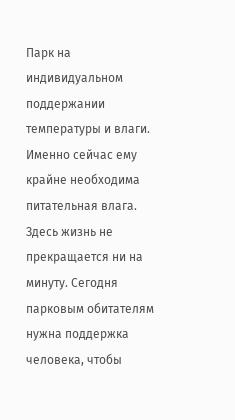Парк на индивидуальном поддержании температуры и влаги. Именно сейчас ему крайне необходима питательная влага. Здесь жизнь не прекращается ни на минуту. Сегодня парковым обитателям нужна поддержка человека, чтобы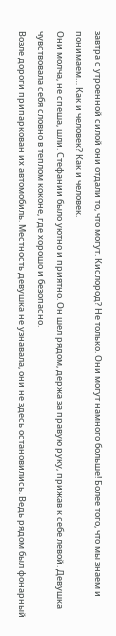завтра с утроенной силой они отдали то, что могут. Кислород? Не только. Они могут намного больше! Более того, что мы знаем и понимаем… Как и человек? Как и человек.
Они молча, не спеша, шли. Стефании было уютно и приятно. Он шел рядом, держа за правую руку, прижав к себе левой. Девушка чувствовала себя словно в теплом коконе, где хорошо и безопасно.
Возле дороги припаркован их автомобиль. Местность девушка не узнавала, они не здесь остановились. Ведь рядом был фонарный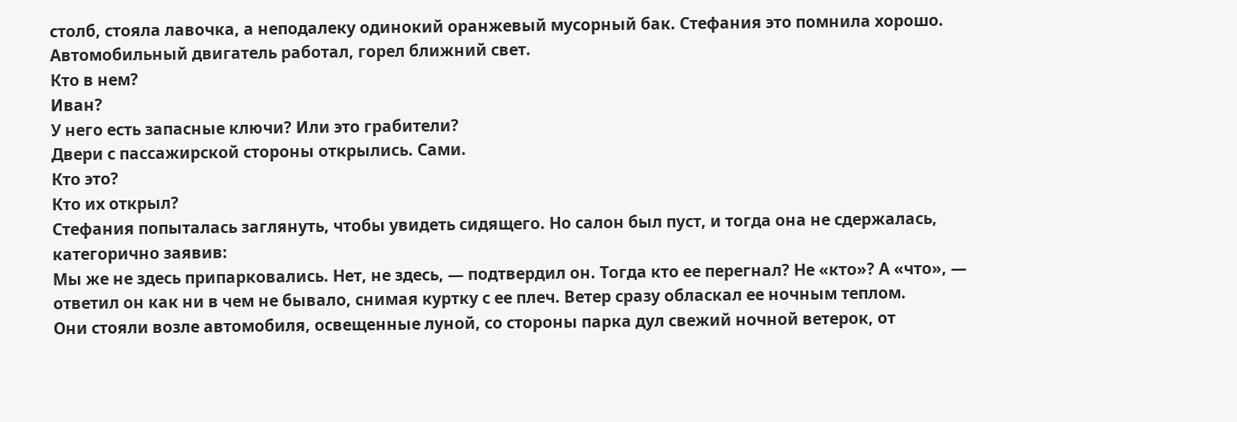столб, стояла лавочка, а неподалеку одинокий оранжевый мусорный бак. Стефания это помнила хорошо.
Автомобильный двигатель работал, горел ближний свет.
Кто в нем?
Иван?
У него есть запасные ключи? Или это грабители?
Двери с пассажирской стороны открылись. Сами.
Кто это?
Кто их открыл?
Стефания попыталась заглянуть, чтобы увидеть сидящего. Но салон был пуст, и тогда она не сдержалась, категорично заявив:
Мы же не здесь припарковались. Нет, не здесь, — подтвердил он. Тогда кто ее перегнал? Не «кто»? А «что», — ответил он как ни в чем не бывало, снимая куртку с ее плеч. Ветер сразу обласкал ее ночным теплом.
Они стояли возле автомобиля, освещенные луной, со стороны парка дул свежий ночной ветерок, от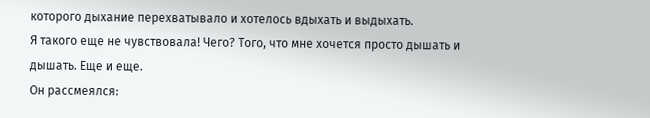которого дыхание перехватывало и хотелось вдыхать и выдыхать.
Я такого еще не чувствовала! Чего? Того, что мне хочется просто дышать и дышать. Еще и еще.
Он рассмеялся: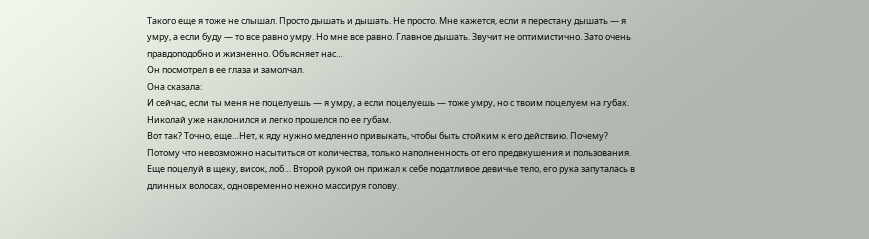Такого еще я тоже не слышал. Просто дышать и дышать. Не просто. Мне кажется, если я перестану дышать — я умру, а если буду — то все равно умру. Но мне все равно. Главное дышать. Звучит не оптимистично. Зато очень правдоподобно и жизненно. Объясняет нас…
Он посмотрел в ее глаза и замолчал.
Она сказала:
И сейчас, если ты меня не поцелуешь — я умру, а если поцелуешь — тоже умру, но с твоим поцелуем на губах.
Николай уже наклонился и легко прошелся по ее губам.
Вот так? Точно, еще…Нет, к яду нужно медленно привыкать, чтобы быть стойким к его действию. Почему? Потому что невозможно насытиться от количества, только наполненность от его предвкушения и пользования.
Еще поцелуй в щеку, висок, лоб… Второй рукой он прижал к себе податливое девичье тело, его рука запуталась в длинных волосах, одновременно нежно массируя голову.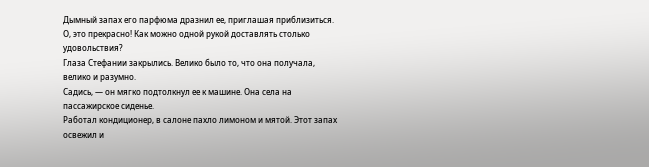Дымный запах его парфюма дразнил ее, приглашая приблизиться.
О, это прекрасно! Как можно одной рукой доставлять столько удовольствия?
Глаза Стефании закрылись. Велико было то, что она получала, велико и разумно.
Садись, — он мягко подтолкнул ее к машине. Она села на пассажирское сиденье.
Работал кондиционер, в салоне пахло лимоном и мятой. Этот запах освежил и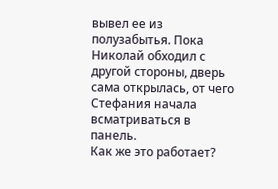вывел ее из полузабытья. Пока Николай обходил с другой стороны, дверь сама открылась, от чего Стефания начала всматриваться в панель.
Как же это работает?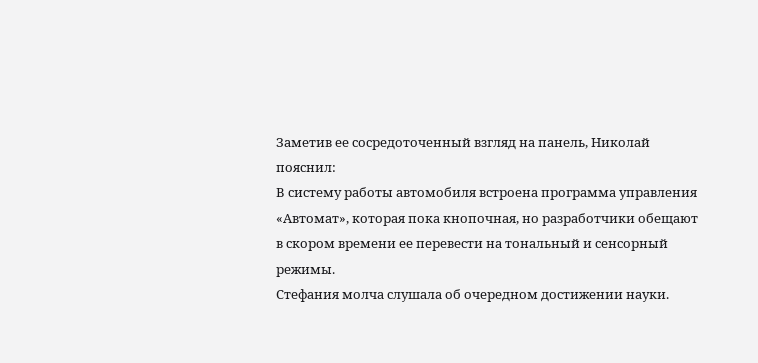Заметив ее сосредоточенный взгляд на панель, Николай пояснил:
В систему работы автомобиля встроена программа управления «Автомат», которая пока кнопочная, но разработчики обещают в скором времени ее перевести на тональный и сенсорный режимы.
Стефания молча слушала об очередном достижении науки.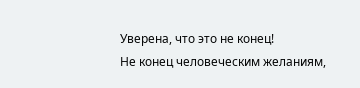Уверена, что это не конец!
Не конец человеческим желаниям,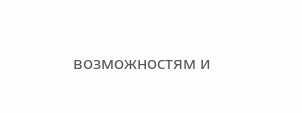возможностям и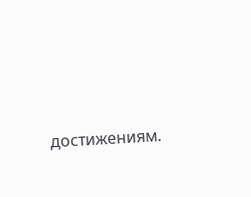достижениям.